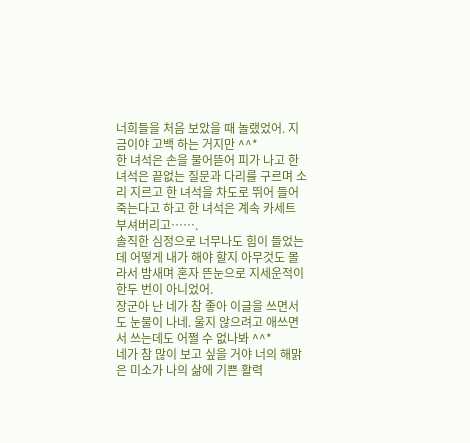너희들을 처음 보았을 때 놀랬었어. 지금이야 고백 하는 거지만 ^^*
한 녀석은 손을 물어뜯어 피가 나고 한 녀석은 끝없는 질문과 다리를 구르며 소리 지르고 한 녀석을 차도로 뛰어 들어 죽는다고 하고 한 녀석은 계속 카세트 부셔버리고…….
솔직한 심정으로 너무나도 힘이 들었는데 어떻게 내가 해야 할지 아무것도 몰라서 밤새며 혼자 뜬눈으로 지세운적이 한두 번이 아니었어.
장군아 난 네가 참 좋아 이글을 쓰면서도 눈물이 나네. 울지 않으려고 애쓰면서 쓰는데도 어쩔 수 없나봐 ^^*
네가 참 많이 보고 싶을 거야 너의 해맑은 미소가 나의 삶에 기쁜 활력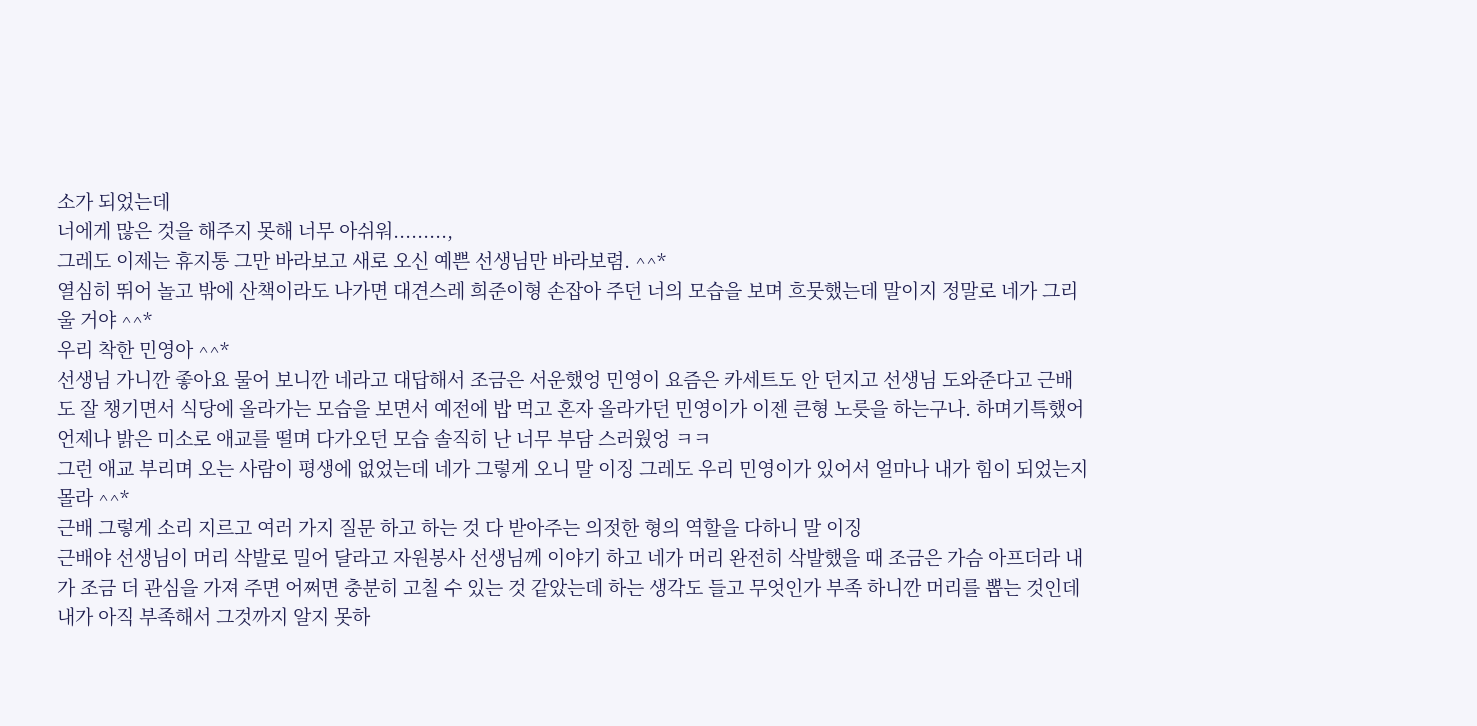소가 되었는데
너에게 많은 것을 해주지 못해 너무 아쉬워.........,
그레도 이제는 휴지통 그만 바라보고 새로 오신 예쁜 선생님만 바라보렴. ^^*
열심히 뛰어 놀고 밖에 산책이라도 나가면 대견스레 희준이형 손잡아 주던 너의 모습을 보며 흐뭇했는데 말이지 정말로 네가 그리울 거야 ^^*
우리 착한 민영아 ^^*
선생님 가니깐 좋아요 물어 보니깐 네라고 대답해서 조금은 서운했엉 민영이 요즘은 카세트도 안 던지고 선생님 도와준다고 근배도 잘 챙기면서 식당에 올라가는 모습을 보면서 예전에 밥 먹고 혼자 올라가던 민영이가 이젠 큰형 노릇을 하는구나. 하며기특했어 언제나 밝은 미소로 애교를 떨며 다가오던 모습 솔직히 난 너무 부담 스러웠엉 ㅋㅋ
그런 애교 부리며 오는 사람이 평생에 없었는데 네가 그렇게 오니 말 이징 그레도 우리 민영이가 있어서 얼마나 내가 힘이 되었는지 몰라 ^^*
근배 그렇게 소리 지르고 여러 가지 질문 하고 하는 것 다 받아주는 의젓한 형의 역할을 다하니 말 이징
근배야 선생님이 머리 삭발로 밀어 달라고 자원봉사 선생님께 이야기 하고 네가 머리 완전히 삭발했을 때 조금은 가슴 아프더라 내가 조금 더 관심을 가져 주면 어쩌면 충분히 고칠 수 있는 것 같았는데 하는 생각도 들고 무엇인가 부족 하니깐 머리를 뽑는 것인데 내가 아직 부족해서 그것까지 알지 못하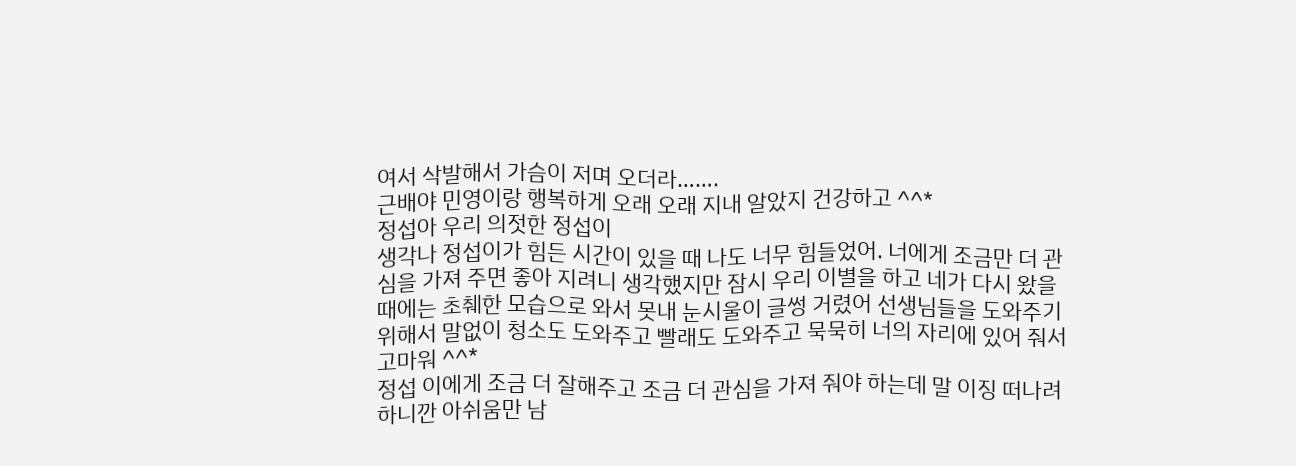여서 삭발해서 가슴이 저며 오더라…….
근배야 민영이랑 행복하게 오래 오래 지내 알았지 건강하고 ^^*
정섭아 우리 의젓한 정섭이
생각나 정섭이가 힘든 시간이 있을 때 나도 너무 힘들었어. 너에게 조금만 더 관심을 가져 주면 좋아 지려니 생각했지만 잠시 우리 이별을 하고 네가 다시 왔을 때에는 초췌한 모습으로 와서 못내 눈시울이 글썽 거렸어 선생님들을 도와주기 위해서 말없이 청소도 도와주고 빨래도 도와주고 묵묵히 너의 자리에 있어 줘서 고마워 ^^*
정섭 이에게 조금 더 잘해주고 조금 더 관심을 가져 줘야 하는데 말 이징 떠나려 하니깐 아쉬움만 남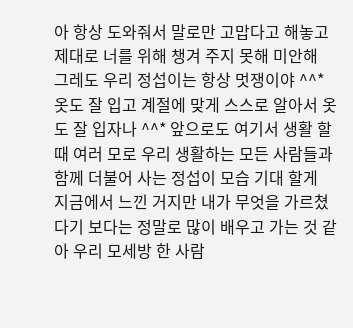아 항상 도와줘서 말로만 고맙다고 해놓고 제대로 너를 위해 챙겨 주지 못해 미안해
그레도 우리 정섭이는 항상 멋쟁이야 ^^* 옷도 잘 입고 계절에 맞게 스스로 알아서 옷도 잘 입자나 ^^* 앞으로도 여기서 생활 할 때 여러 모로 우리 생활하는 모든 사람들과 함께 더불어 사는 정섭이 모습 기대 할게
지금에서 느낀 거지만 내가 무엇을 가르쳤다기 보다는 정말로 많이 배우고 가는 것 같아 우리 모세방 한 사람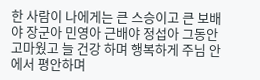한 사람이 나에게는 큰 스승이고 큰 보배야 장군아 민영아 근배야 정섭아 그동안 고마웠고 늘 건강 하며 행복하게 주님 안에서 평안하며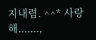지내렴. ^^* 사랑해.......,